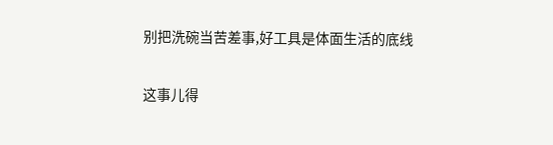别把洗碗当苦差事,好工具是体面生活的底线

这事儿得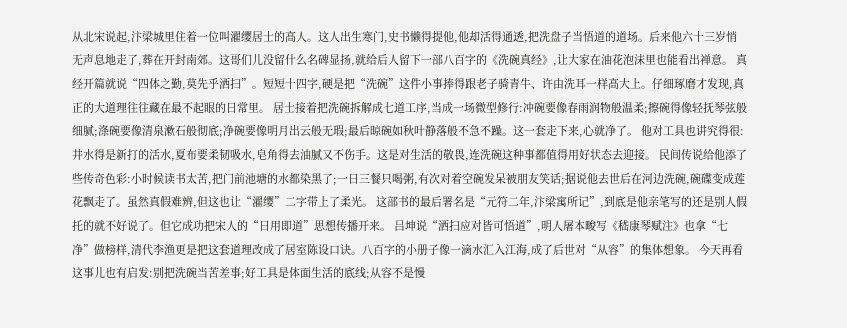从北宋说起,汴梁城里住着一位叫濯缨居士的高人。这人出生寒门,史书懒得提他,他却活得通透,把洗盘子当悟道的道场。后来他六十三岁悄无声息地走了,葬在开封南郊。这哥们儿没留什么名碑显扬,就给后人留下一部八百字的《洗碗真经》,让大家在油花泡沫里也能看出禅意。 真经开篇就说“四体之勤,莫先乎洒扫”。短短十四字,硬是把“洗碗”这件小事捧得跟老子骑青牛、许由洗耳一样高大上。仔细琢磨才发现,真正的大道理往往藏在最不起眼的日常里。 居士接着把洗碗拆解成七道工序,当成一场微型修行:冲碗要像春雨润物般温柔;擦碗得像轻抚琴弦般细腻;涤碗要像清泉漱石般彻底;净碗要像明月出云般无瑕;最后晾碗如秋叶静落般不急不躁。这一套走下来,心就净了。 他对工具也讲究得很:井水得是新打的活水,夏布要柔韧吸水,皂角得去油腻又不伤手。这是对生活的敬畏,连洗碗这种事都值得用好状态去迎接。 民间传说给他添了些传奇色彩:小时候读书太苦,把门前池塘的水都染黑了;一日三餐只喝粥,有次对着空碗发呆被朋友笑话;据说他去世后在河边洗碗,碗碟变成莲花飘走了。虽然真假难辨,但这也让“濯缨”二字带上了柔光。 这部书的最后署名是“元符二年,汴梁寓所记”,到底是他亲笔写的还是别人假托的就不好说了。但它成功把宋人的“日用即道”思想传播开来。 吕坤说“洒扫应对皆可悟道”,明人屠本畯写《嵇康琴赋注》也拿“七净”做榜样,清代李渔更是把这套道理改成了居室陈设口诀。八百字的小册子像一滴水汇入江海,成了后世对“从容”的集体想象。 今天再看这事儿也有启发:别把洗碗当苦差事;好工具是体面生活的底线;从容不是慢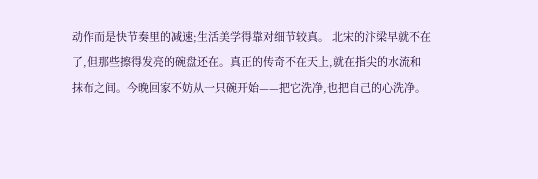动作而是快节奏里的减速;生活美学得靠对细节较真。 北宋的汴梁早就不在了,但那些擦得发亮的碗盘还在。真正的传奇不在天上,就在指尖的水流和抹布之间。今晚回家不妨从一只碗开始——把它洗净,也把自己的心洗净。